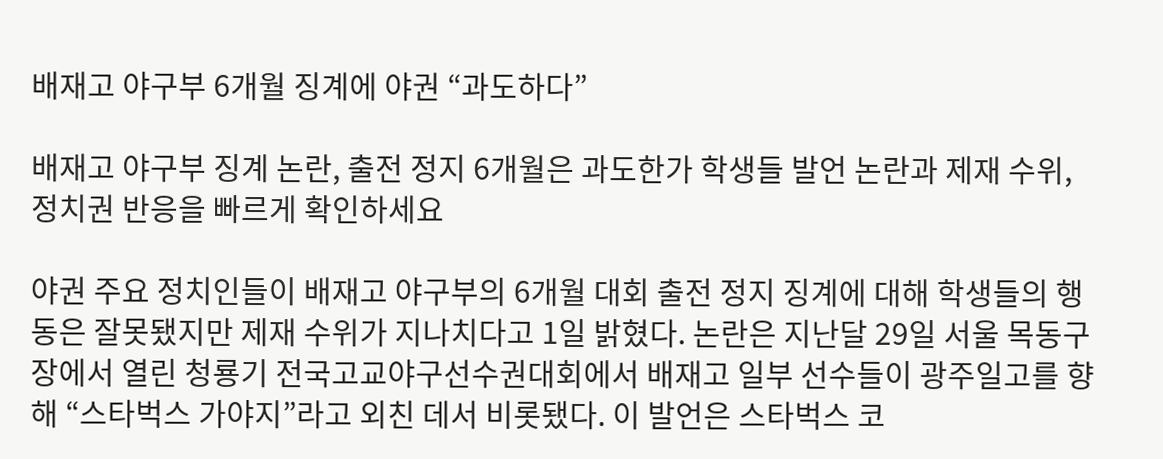배재고 야구부 6개월 징계에 야권 “과도하다”

배재고 야구부 징계 논란, 출전 정지 6개월은 과도한가 학생들 발언 논란과 제재 수위, 정치권 반응을 빠르게 확인하세요

야권 주요 정치인들이 배재고 야구부의 6개월 대회 출전 정지 징계에 대해 학생들의 행동은 잘못됐지만 제재 수위가 지나치다고 1일 밝혔다. 논란은 지난달 29일 서울 목동구장에서 열린 청룡기 전국고교야구선수권대회에서 배재고 일부 선수들이 광주일고를 향해 “스타벅스 가야지”라고 외친 데서 비롯됐다. 이 발언은 스타벅스 코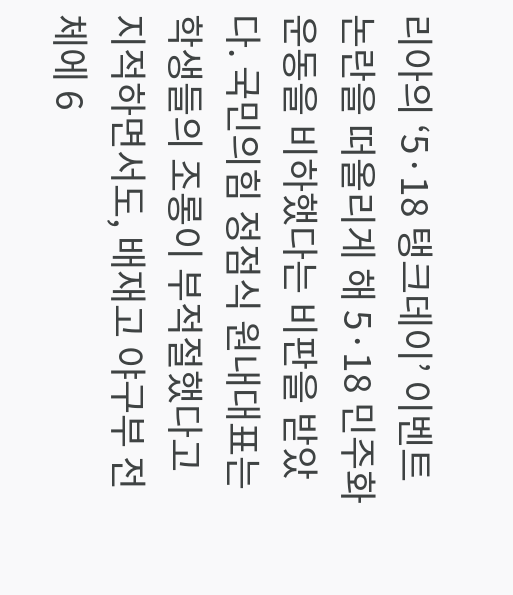리아의 ‘5·18 탱크데이’ 이벤트 논란을 떠올리게 해 5·18 민주화운동을 비하했다는 비판을 받았다. 국민의힘 정점식 원내대표는 학생들의 조롱이 부적절했다고 지적하면서도, 배재고 야구부 전체에 6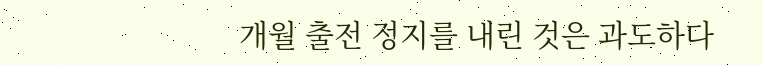개월 출전 정지를 내린 것은 과도하다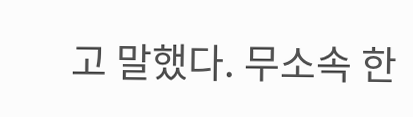고 말했다. 무소속 한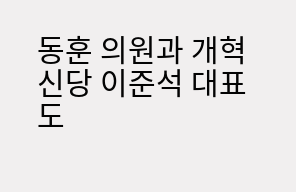동훈 의원과 개혁신당 이준석 대표도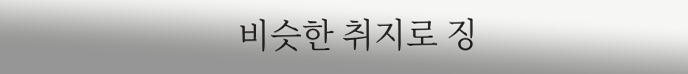비슷한 취지로 징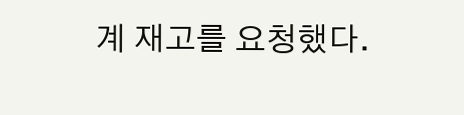계 재고를 요청했다.